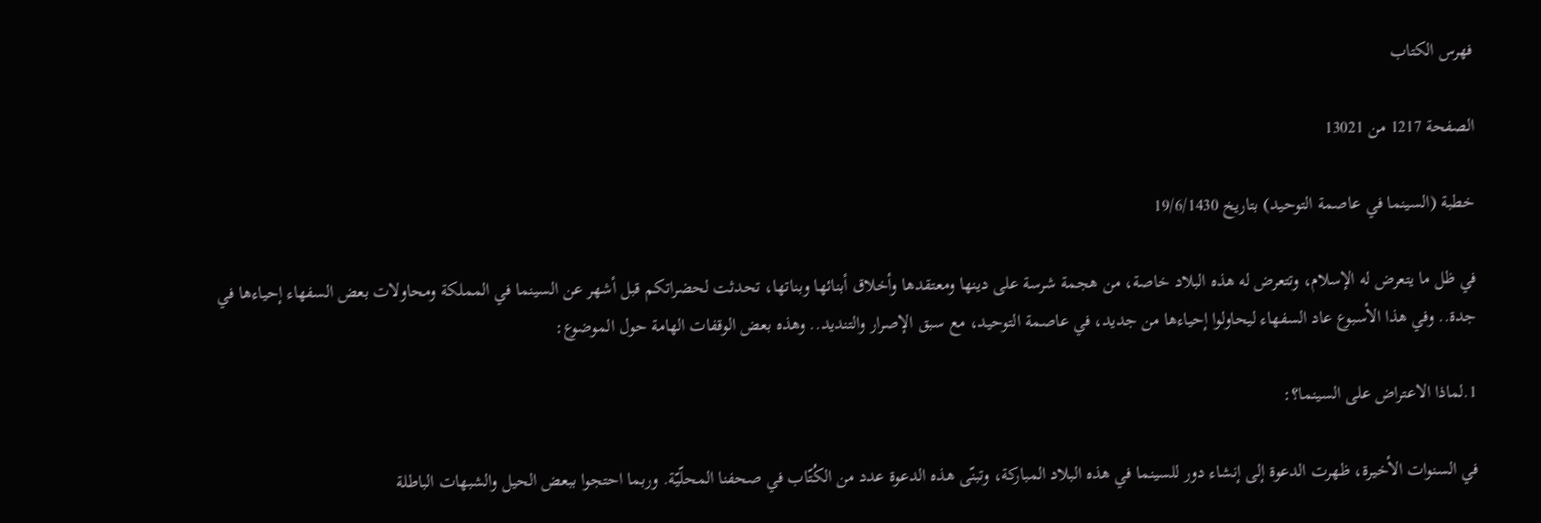فهرس الكتاب

الصفحة 1217 من 13021

خطبة (السينما في عاصمة التوحيد) بتاريخ 19/6/1430

في ظل ما يتعرض له الإسلام، وتتعرض له هذه البلاد خاصة، من هجمة شرسة على دينها ومعتقدها وأخلاق أبنائها وبناتها، تحدثت لحضراتكم قبل أشهر عن السينما في المملكة ومحاولات بعض السفهاء إحياءها في جدة.. وفي هذا الأسبوع عاد السفهاء ليحاولوا إحياءها من جديد، في عاصمة التوحيد، مع سبق الإصرار والتنديد.. وهذه بعض الوقفات الهامة حول الموضوع:

1.لماذا الاعتراض على السينما؟:

في السنوات الأخيرة، ظهرت الدعوة إلى إنشاء دور للسينما في هذه البلاد المباركة، وتبنّى هذه الدعوة عدد من الكُتّاب في صحفنا المحلّيّة. وربما احتجوا ببعض الحيل والشبهات الباطلة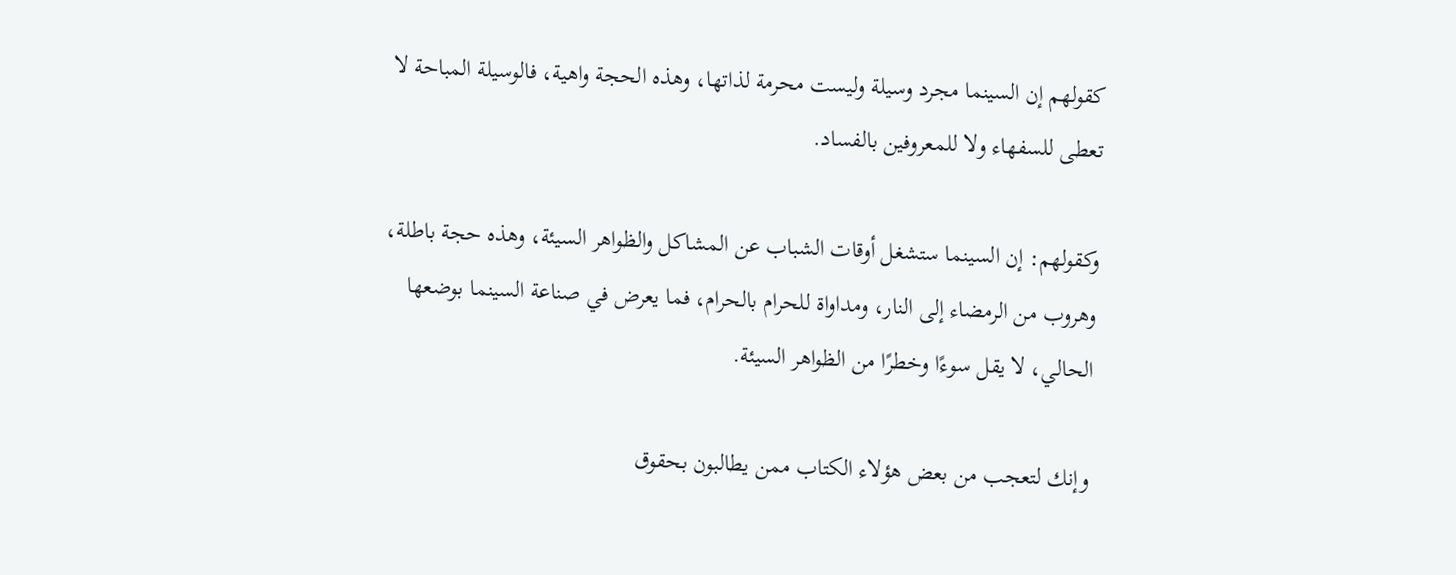كقولهم إن السينما مجرد وسيلة وليست محرمة لذاتها، وهذه الحجة واهية، فالوسيلة المباحة لا تعطى للسفهاء ولا للمعروفين بالفساد.

وكقولهم: إن السينما ستشغل أوقات الشباب عن المشاكل والظواهر السيئة، وهذه حجة باطلة، وهروب من الرمضاء إلى النار، ومداواة للحرام بالحرام، فما يعرض في صناعة السينما بوضعها الحالي، لا يقل سوءًا وخطرًا من الظواهر السيئة.

وإنك لتعجب من بعض هؤلاء الكتاب ممن يطالبون بحقوق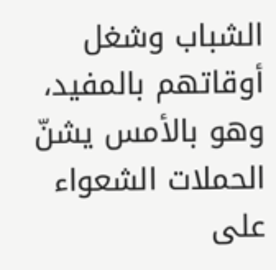الشباب وشغل أوقاتهم بالمفيد، وهو بالأمس يشنّ الحملات الشعواء على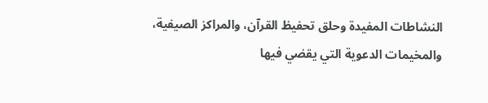النشاطات المفيدة وحلق تحفيظ القرآن، والمراكز الصيفية، والمخيمات الدعوية التي يقضي فيها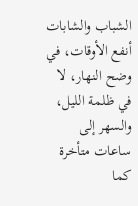الشباب والشابات أنفع الأوقات، في وضح النهار، لا في ظلمة الليل، والسهر إلى ساعات متأخرة كما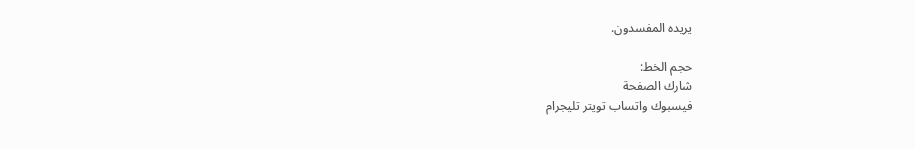يريده المفسدون.

حجم الخط:
شارك الصفحة
فيسبوك واتساب تويتر تليجرام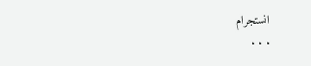انستجرام
. . .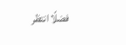فضلًا انتظر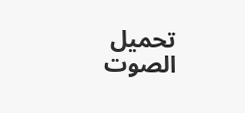تحميل الصوت